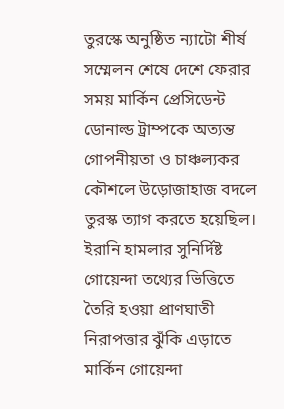তুরস্কে অনুষ্ঠিত ন্যাটো শীর্ষ সম্মেলন শেষে দেশে ফেরার সময় মার্কিন প্রেসিডেন্ট ডোনাল্ড ট্রাম্পকে অত্যন্ত গোপনীয়তা ও চাঞ্চল্যকর কৌশলে উড়োজাহাজ বদলে তুরস্ক ত্যাগ করতে হয়েছিল। ইরানি হামলার সুনির্দিষ্ট গোয়েন্দা তথ্যের ভিত্তিতে তৈরি হওয়া প্রাণঘাতী নিরাপত্তার ঝুঁকি এড়াতে মার্কিন গোয়েন্দা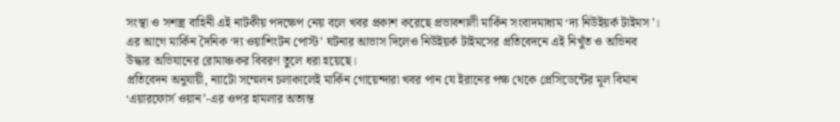সংস্থা ও সশস্ত্র বাহিনী এই নাটকীয় পদক্ষেপ নেয় বলে খবর প্রকাশ করেছে প্রভাবশালী মার্কিন সংবাদমাধ্যম ‘দ্য নিউইয়র্ক টাইমস’।
এর আগে মার্কিন দৈনিক ‘দ্য ওয়াশিংটন পোস্ট’ ঘটনার আভাস দিলেও নিউইয়র্ক টাইমসের প্রতিবেদনে এই নিখুঁত ও অভিনব উদ্ধার অভিযানের রোমাঞ্চকর বিবরণ তুলে ধরা হয়েছে।
প্রতিবেদন অনুযায়ী, ন্যাটো সম্মেলন চলাকালেই মার্কিন গোয়েন্দারা খবর পান যে ইরানের পক্ষ থেকে প্রেসিডেন্টের মূল বিমান ‘এয়ারফোর্স ওয়ান’-এর ওপর হামলার অত্যন্ত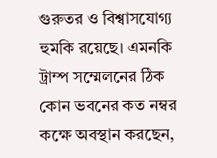গুরুতর ও বিশ্বাসযোগ্য হুমকি রয়েছে। এমনকি ট্রাম্প সম্মেলনের ঠিক কোন ভবনের কত নম্বর কক্ষে অবস্থান করছেন,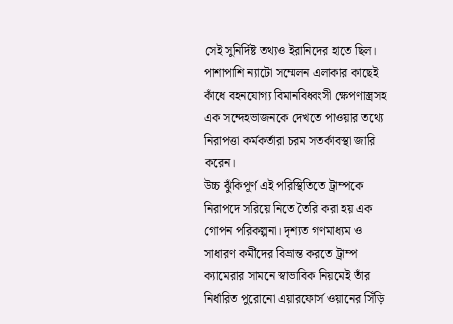সেই সুনির্দিষ্ট তথ্যও ইরানিদের হাতে ছিল। পাশাপাশি ন্যাটো সম্মেলন এলাকার কাছেই কাঁধে বহনযোগ্য বিমানবিধ্বংসী ক্ষেপণাস্ত্রসহ এক সন্দেহভাজনকে দেখতে পাওয়ার তথ্যে নিরাপত্তা কর্মকর্তারা চরম সতর্কাবস্থা জারি করেন।
উচ্চ ঝুঁকিপূর্ণ এই পরিস্থিতিতে ট্রাম্পকে নিরাপদে সরিয়ে নিতে তৈরি করা হয় এক গোপন পরিকল্পনা। দৃশ্যত গণমাধ্যম ও সাধারণ কর্মীদের বিভ্রান্ত করতে ট্রাম্প ক্যামেরার সামনে স্বাভাবিক নিয়মেই তাঁর নির্ধারিত পুরোনো এয়ারফোর্স ওয়ানের সিঁড়ি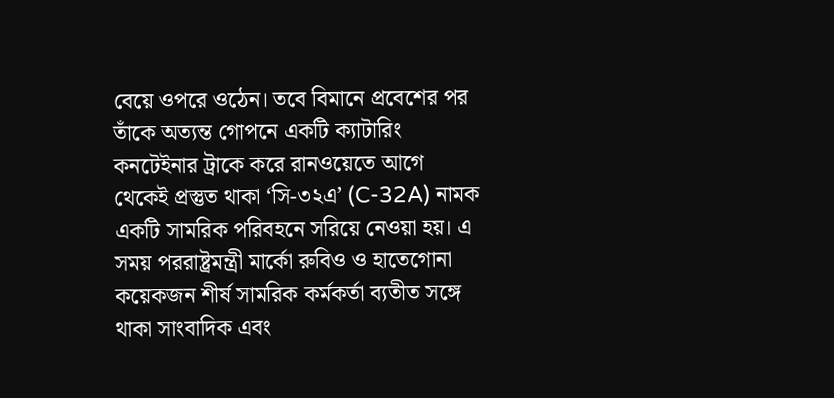বেয়ে ওপরে ওঠেন। তবে বিমানে প্রবেশের পর তাঁকে অত্যন্ত গোপনে একটি ক্যাটারিং কনটেইনার ট্রাকে করে রানওয়েতে আগে থেকেই প্রস্তুত থাকা ‘সি-৩২এ’ (C-32A) নামক একটি সামরিক পরিবহনে সরিয়ে নেওয়া হয়। এ সময় পররাষ্ট্রমন্ত্রী মার্কো রুবিও ও হাতেগোনা কয়েকজন শীর্ষ সামরিক কর্মকর্তা ব্যতীত সঙ্গে থাকা সাংবাদিক এবং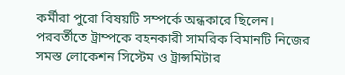কর্মীরা পুরো বিষয়টি সম্পর্কে অন্ধকারে ছিলেন।
পরবর্তীতে ট্রাম্পকে বহনকারী সামরিক বিমানটি নিজের সমস্ত লোকেশন সিস্টেম ও ট্রান্সমিটার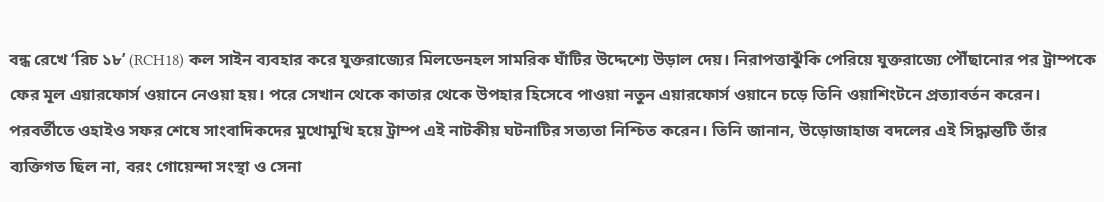বন্ধ রেখে ‘রিচ ১৮’ (RCH18) কল সাইন ব্যবহার করে যুক্তরাজ্যের মিলডেনহল সামরিক ঘাঁটির উদ্দেশ্যে উড়াল দেয়। নিরাপত্তাঝুঁকি পেরিয়ে যুক্তরাজ্যে পৌঁছানোর পর ট্রাম্পকে ফের মূল এয়ারফোর্স ওয়ানে নেওয়া হয়। পরে সেখান থেকে কাতার থেকে উপহার হিসেবে পাওয়া নতুন এয়ারফোর্স ওয়ানে চড়ে তিনি ওয়াশিংটনে প্রত্যাবর্তন করেন।
পরবর্তীতে ওহাইও সফর শেষে সাংবাদিকদের মুখোমুখি হয়ে ট্রাম্প এই নাটকীয় ঘটনাটির সত্যতা নিশ্চিত করেন। তিনি জানান, উড়োজাহাজ বদলের এই সিদ্ধান্তটি তাঁর ব্যক্তিগত ছিল না, বরং গোয়েন্দা সংস্থা ও সেনা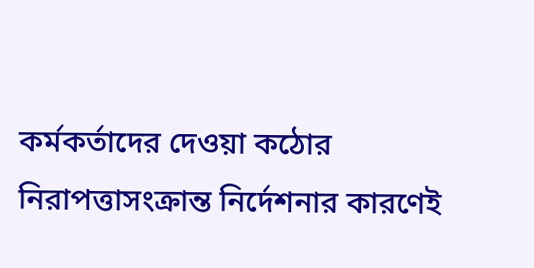কর্মকর্তাদের দেওয়া কঠোর নিরাপত্তাসংক্রান্ত নির্দেশনার কারণেই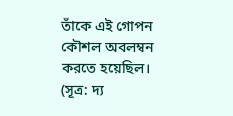তাঁকে এই গোপন কৌশল অবলম্বন করতে হয়েছিল।
(সূত্র: দ্য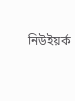নিউইয়র্ক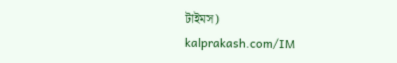টাইমস)
kalprakash.com/IM